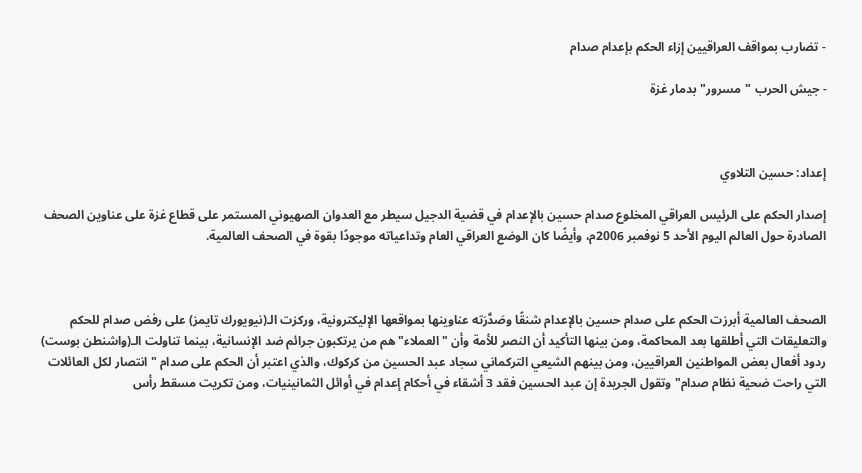- تضارب بمواقف العراقيين إزاء الحكم بإعدام صدام

- جيش الحرب "مسرور" بدمار غزة



إعداد: حسين التلاوي

إصدار الحكم على الرئيس العراقي المخلوع صدام حسين بالإعدام في قضية الدجيل سيطر مع العدوان الصهيوني المستمر على قطاع غزة على عناوين الصحف الصادرة حول العالم اليوم الأحد 5 نوفمبر 2006م، وأيضًا كان الوضع العراقي العام وتداعياته موجودًا بقوة في الصحف العالمية.



الصحف العالمية أبرزت الحكم على صدام حسين بالإعدام شنقًا وصَدَّرَته عناوينها بمواقعها الإليكترونية، وركزت الـ(نيويورك تايمز) على رفض صدام للحكم والتعليقات التي أطلقها بعد المحاكمة، ومن بينها التأكيد أن النصر للأمة وأن "العملاء" هم من يرتكبون جرائم ضد الإنسانية، بينما تناولت الـ(واشنطن بوست) ردود أفعال بعض المواطنين العراقيين، ومن بينهم الشيعي التركماني سجاد عبد الحسين من كركوك، والذي اعتبر أن الحكم على صدام "انتصار لكل العائلات التي راحت ضحية نظام صدام" وتقول الجريدة إن عبد الحسين فقد 3 أشقاء في أحكام إعدام في أوائل الثمانينيات، ومن تكريت مسقط رأس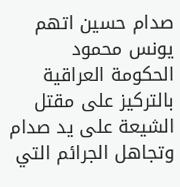صدام حسين اتهم يونس محمود الحكومة العراقية بالتركيز على مقتل الشيعة على يد صدام وتجاهل الجرائم التي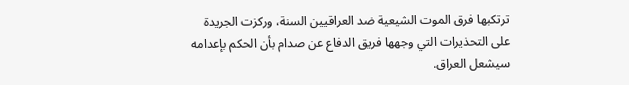ترتكبها فرق الموت الشيعية ضد العراقيين السنة، وركزت الجريدة على التحذيرات التي وجهها فريق الدفاع عن صدام بأن الحكم بإعدامه سيشعل العراق.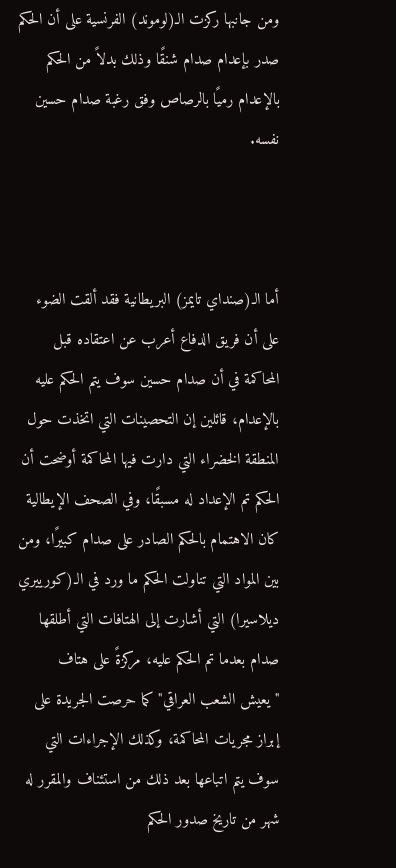ومن جانبها ركزت الـ(لوموند) الفرنسية على أن الحكم صدر بإعدام صدام شنقًا وذلك بدلاً من الحكم بالإعدام رميًا بالرصاص وفق رغبة صدام حسين نفسه.



أما الـ(صنداي تايمز) البريطانية فقد ألقت الضوء على أن فريق الدفاع أعرب عن اعتقاده قبل المحاكمة في أن صدام حسين سوف يتم الحكم عليه بالإعدام، قائلين إن التحصينات التي اتخذت حول المنطقة الخضراء التي دارت فيها المحاكمة أوضحت أن الحكم تم الإعداد له مسبقًا، وفي الصحف الإيطالية كان الاهتمام بالحكم الصادر على صدام كبيرًا، ومن بين المواد التي تناولت الحكم ما ورد في الـ(كورييري ديلاسيرا) التي أشارت إلى الهتافات التي أطلقها صدام بعدما تم الحكم عليه، مركزةً على هتاف "يعيش الشعب العراقي" كما حرصت الجريدة على إبراز مجريات المحاكمة، وكذلك الإجراءات التي سوف يتم اتباعها بعد ذلك من استئناف والمقرر له شهر من تاريخ صدور الحكم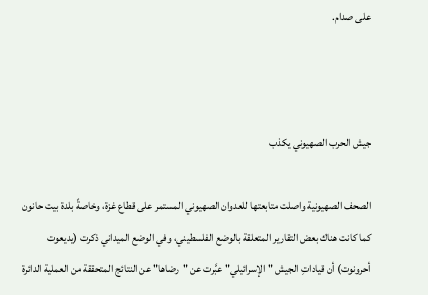على صدام.



جيش الحرب الصهيوني يكذب

الصحف الصهيونية واصلت متابعتها للعدوان الصهيوني المستمر على قطاع غزة، وخاصةً بلدة بيت حانون كما كانت هناك بعض التقارير المتعلقة بالوضع الفلسطيني، وفي الوضع الميداني ذكرت (يديعوت أحرونوت) أن قياداتِ الجيش "الإسرائيلي" عبَّرت عن "رضاها" عن النتائج المتحققة من العملية الدائرة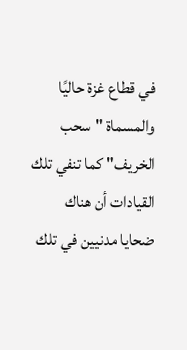في قطاع غزة حاليًا والمسماة "سحب الخريف" كما تنفي تلك القيادات أن هناك ضحايا مدنيين في تلك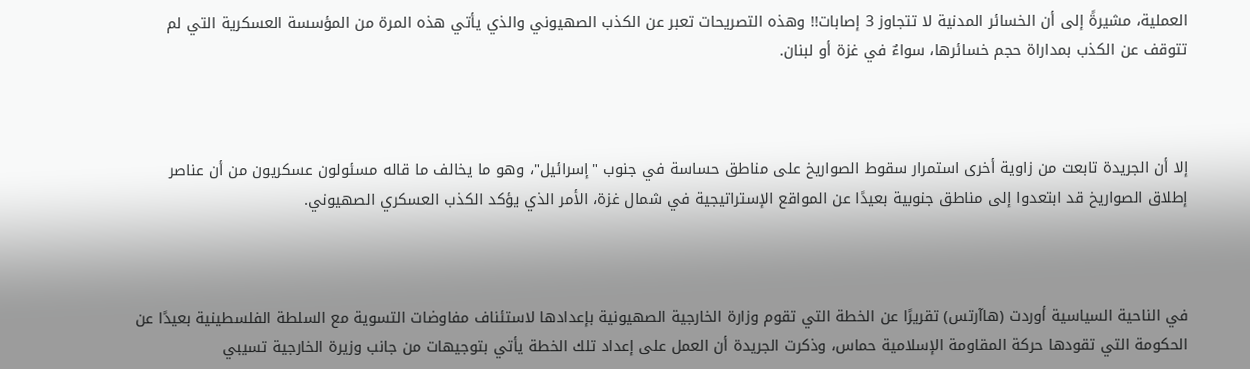العملية، مشيرةً إلى أن الخسائر المدنية لا تتجاوز 3 إصابات!! وهذه التصريحات تعبر عن الكذب الصهيوني والذي يأتي هذه المرة من المؤسسة العسكرية التي لم تتوقف عن الكذب بمداراة حجم خسائرها، سواءٌ في غزة أو لبنان.



إلا أن الجريدة تابعت من زاوية أخرى استمرار سقوط الصواريخ على مناطق حساسة في جنوب "إسرائيل"، وهو ما يخالف ما قاله مسئولون عسكريون من أن عناصر إطلاق الصواريخ قد ابتعدوا إلى مناطق جنوبية بعيدًا عن المواقع الإستراتيجية في شمال غزة، الأمر الذي يؤكد الكذب العسكري الصهيوني.



في الناحية السياسية أوردت (هاآرتس) تقريرًا عن الخطة التي تقوم وزارة الخارجية الصهيونية بإعدادها لاستئناف مفاوضات التسوية مع السلطة الفلسطينية بعيدًا عن الحكومة التي تقودها حركة المقاومة الإسلامية حماس، وذكرت الجريدة أن العمل على إعداد تلك الخطة يأتي بتوجيهات من جانب وزيرة الخارجية تسيبي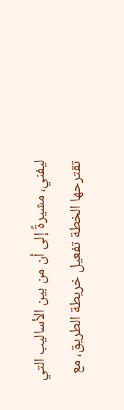ليفني، مشيرةً إلى أن من بين الأساليب التي تقترحها الخطة تفعيل خريطة الطريق، مع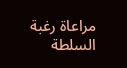مراعاة رغبة السلطة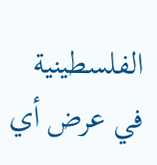الفلسطينية في عرض أي